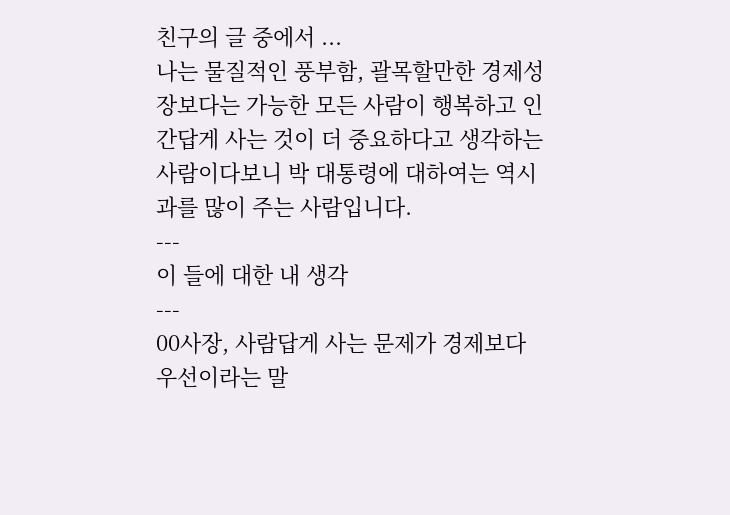친구의 글 중에서 ...
나는 물질적인 풍부함, 괄목할만한 경제성장보다는 가능한 모든 사람이 행복하고 인간답게 사는 것이 더 중요하다고 생각하는 사람이다보니 박 대통령에 대하여는 역시 과를 많이 주는 사람입니다.
---
이 들에 대한 내 생각
---
00사장, 사람답게 사는 문제가 경제보다 우선이라는 말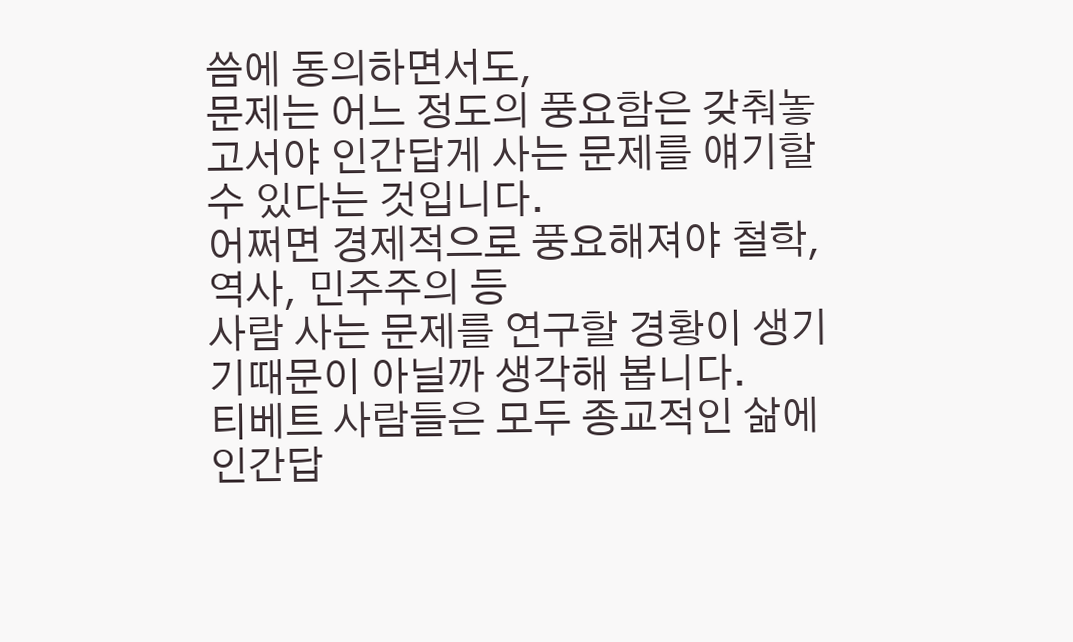씀에 동의하면서도,
문제는 어느 정도의 풍요함은 갖춰놓고서야 인간답게 사는 문제를 얘기할 수 있다는 것입니다.
어쩌면 경제적으로 풍요해져야 철학, 역사, 민주주의 등
사람 사는 문제를 연구할 경황이 생기기때문이 아닐까 생각해 봅니다.
티베트 사람들은 모두 종교적인 삶에 인간답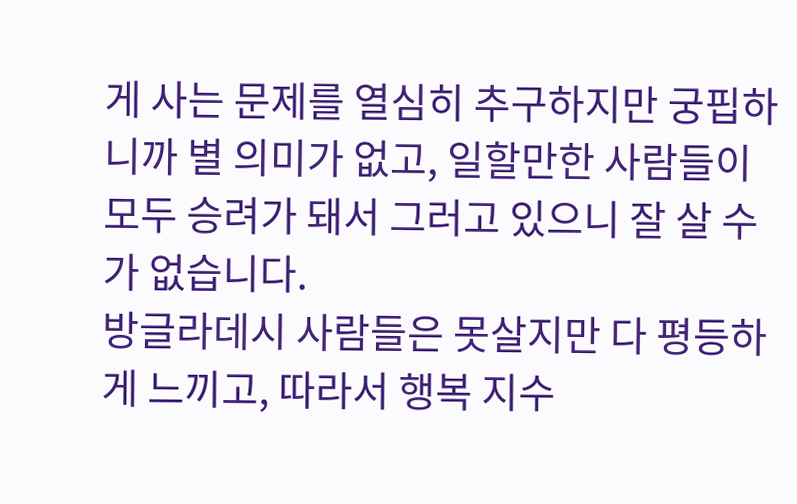게 사는 문제를 열심히 추구하지만 궁핍하니까 별 의미가 없고, 일할만한 사람들이 모두 승려가 돼서 그러고 있으니 잘 살 수가 없습니다.
방글라데시 사람들은 못살지만 다 평등하게 느끼고, 따라서 행복 지수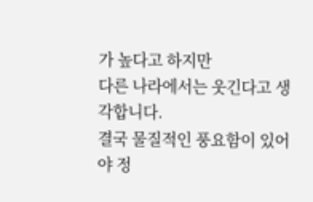가 높다고 하지만
다른 나라에서는 웃긴다고 생각합니다.
결국 물질적인 풍요함이 있어야 정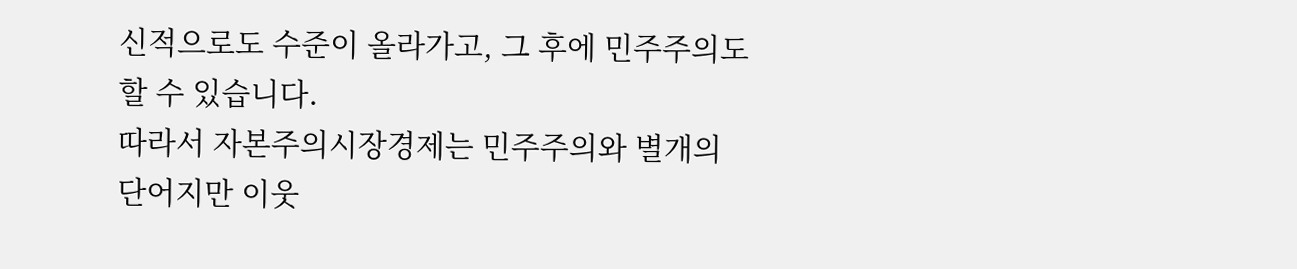신적으로도 수준이 올라가고, 그 후에 민주주의도 할 수 있습니다.
따라서 자본주의시장경제는 민주주의와 별개의 단어지만 이웃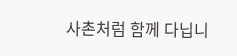사촌처럼 함께 다닙니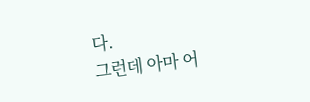다.
그런데 아마 어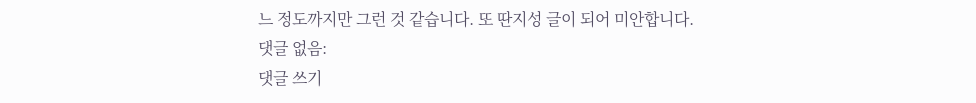느 정도까지만 그런 것 같습니다. 또 딴지성 글이 되어 미안합니다.
댓글 없음:
댓글 쓰기